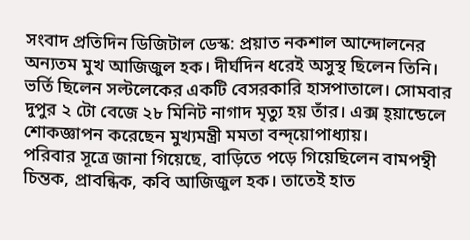সংবাদ প্রতিদিন ডিজিটাল ডেস্ক: প্রয়াত নকশাল আন্দোলনের অন্যতম মুখ আজিজুল হক। দীর্ঘদিন ধরেই অসুস্থ ছিলেন তিনি। ভর্তি ছিলেন সল্টলেকের একটি বেসরকারি হাসপাতালে। সোমবার দুপুর ২ টো বেজে ২৮ মিনিট নাগাদ মৃত্যু হয় তাঁর। এক্স হ্য়ান্ডেলে শোকজ্ঞাপন করেছেন মুখ্যমন্ত্রী মমতা বন্দ্য়োপাধ্যায়।
পরিবার সূত্রে জানা গিয়েছে, বাড়িতে পড়ে গিয়েছিলেন বামপন্থী চিন্তক, প্রাবন্ধিক, কবি আজিজুল হক। তাতেই হাত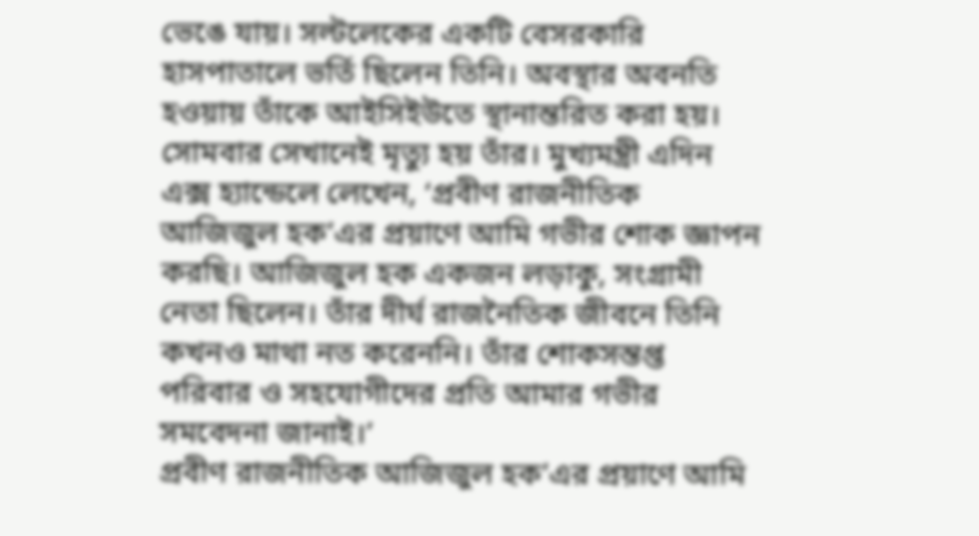ভেঙে যায়। সল্টলেকের একটি বেসরকারি হাসপাতালে ভর্তি ছিলেন তিনি। অবস্থার অবনতি হওয়ায় তাঁকে আইসিইউতে স্থানান্তরিত করা হয়। সোমবার সেখানেই মৃত্যু হয় তাঁর। মুখ্যমন্ত্রী এদিন এক্স হ্যান্ডেলে লেখেন, ‘প্রবীণ রাজনীতিক আজিজুল হক’এর প্রয়াণে আমি গভীর শোক জ্ঞাপন করছি। আজিজুল হক একজন লড়াকু, সংগ্রামী নেতা ছিলেন। তাঁর দীর্ঘ রাজনৈতিক জীবনে তিনি কখনও মাথা নত করেননি। তাঁর শোকসন্তপ্ত পরিবার ও সহযোগীদের প্রতি আমার গভীর সমবেদনা জানাই।’
প্রবীণ রাজনীতিক আজিজুল হক’এর প্রয়াণে আমি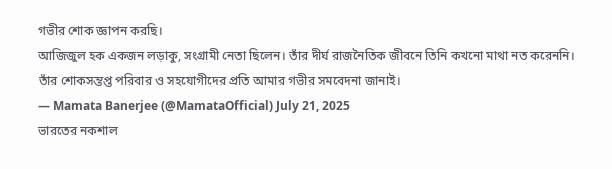গভীর শোক জ্ঞাপন করছি।
আজিজুল হক একজন লড়াকু, সংগ্রামী নেতা ছিলেন। তাঁর দীর্ঘ রাজনৈতিক জীবনে তিনি কখনো মাথা নত করেননি।
তাঁর শোকসন্তপ্ত পরিবার ও সহযোগীদের প্রতি আমার গভীর সমবেদনা জানাই।
— Mamata Banerjee (@MamataOfficial) July 21, 2025
ভারতের নকশাল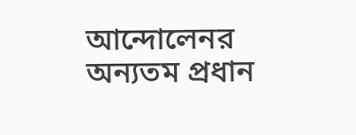আন্দোলেনর অন্যতম প্রধান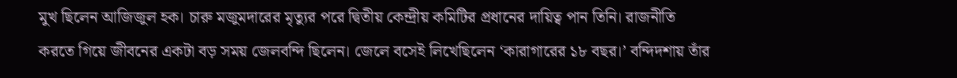মুখ ছিলেন আজিজুল হক। চারু মজুমদারের মৃত্যুর পরে দ্বিতীয় কেন্দ্রীয় কমিটির প্রধানের দায়িত্ব পান তিনি। রাজনীতি করতে গিয়ে জীবনের একটা বড় সময় জেলবন্দি ছিলেন। জেলে বসেই লিখেছিলেন ‘কারাগারের ১৮ বছর।’ বন্দিদশায় তাঁর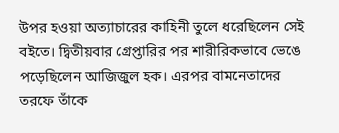উপর হওয়া অত্যাচারের কাহিনী তুলে ধরেছিলেন সেই বইতে। দ্বিতীয়বার গ্রেপ্তারির পর শারীরিকভাবে ভেঙে পড়েছিলেন আজিজুল হক। এরপর বামনেতাদের তরফে তাঁকে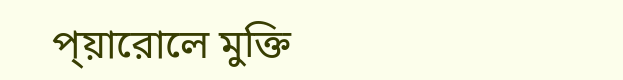প্য়ারোলে মুক্তি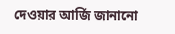দেওয়ার আর্জি জানানো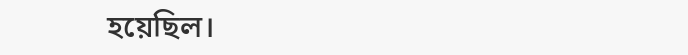হয়েছিল।